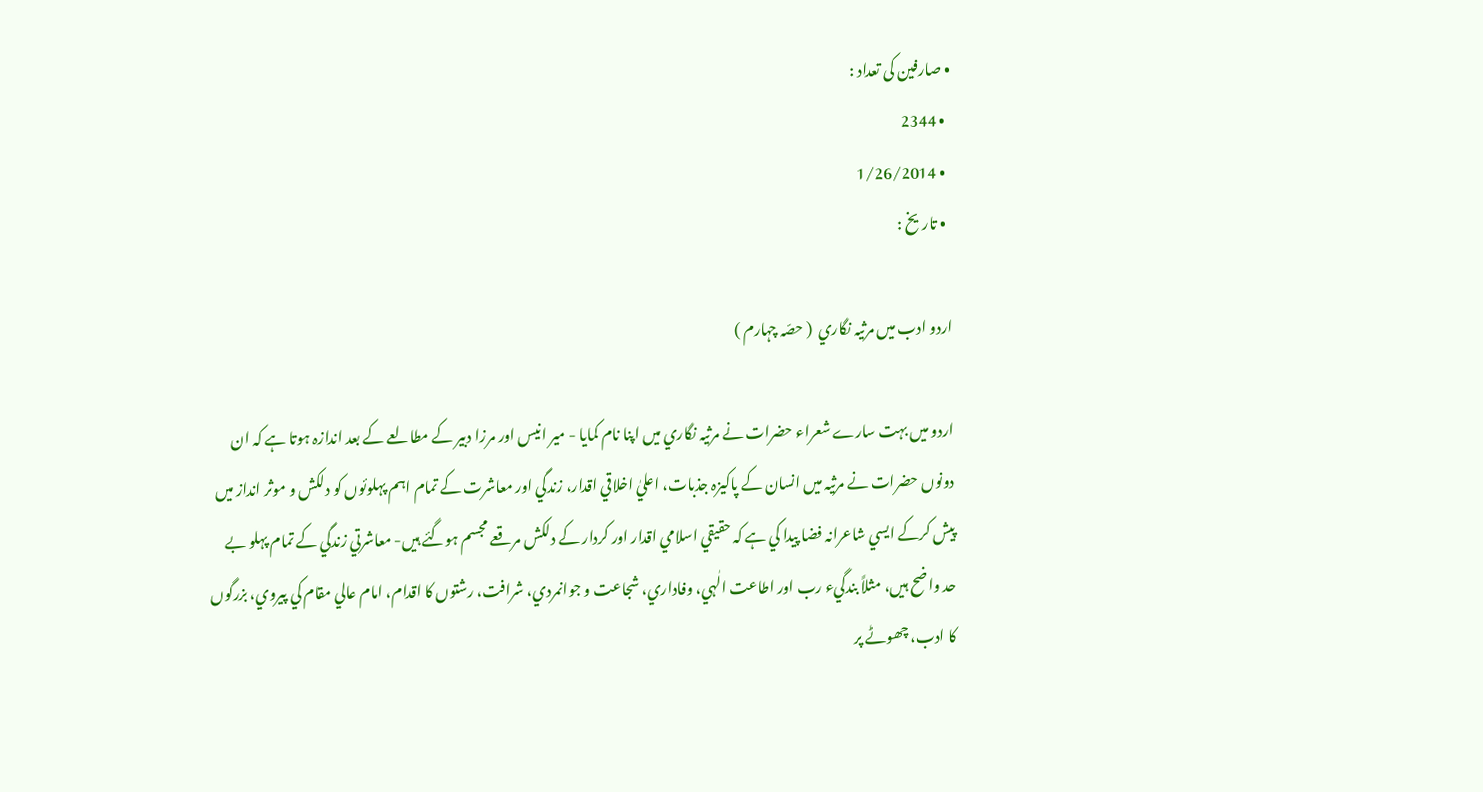• صارفین کی تعداد :
  • 2344
  • 1/26/2014
  • تاريخ :

اردو ادب ميں مرثيہ نگاري  ( حصّہ چہارم )

اردو ميں بہت سارے شعراء حضرات نے مرثيہ نگاري ميں اپنا نام کمايا - مير انيس اور مرزا دبير کے مطالعے کے بعد اندازہ ہوتا ہے کہ ان دونوں حضرات نے مرثيہ ميں انسان کے پاکيزہ جذبات، اعليٰ اخلاقي اقدار، زندگي اور معاشرت کے تمام اہم پہلوئوں کو دلکش و موثر انداز ميں پيش کرکے ايسي شاعرانہ فضا پيدا کي ہے کہ حقيقي اسلامي اقدار اور کردار کے دلکش مرقعے مجسم ہوگئے ہيں- معاشرتي زندگي کے تمام پہلو بے حد واضح ہيں، مثلاً بندگيء رب اور اطاعت الٰہي، وفاداري، شجاعت و جوانمردي، شرافت، رشتوں کا اقدام، امام عالي مقام کي پيروي، بزرگوں کا ادب، چھوٹے پر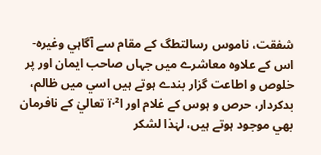شفقت، ناموس رسالتطگ کے مقام سے آگاہي وغيرہ- اس کے علاوہ معاشرے ميں جہاں صاحب ايمان اور پر خلوص و اطاعت گزار بندے ہوتے ہيں اسي ميں ظالم، بدکردار، حرص و ہوس کے غلام اور اï·² تعاليٰ کے نافرمان بھي موجود ہوتے ہيں، لہٰذا لشکر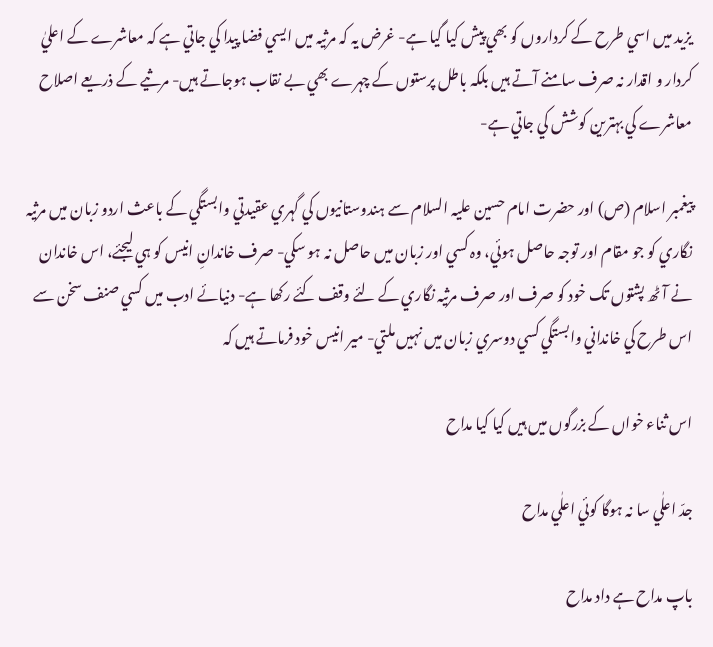يزيد ميں اسي طرح کے کرداروں کو بھي پيش کيا گيا ہے- غرض يہ کہ مرثيہ ميں ايسي فضا پيدا کي جاتي ہے کہ معاشرے کے اعليٰ کردار و اقدار نہ صرف سامنے آتے ہيں بلکہ باطل پرستوں کے چہرے بھي بے نقاب ہوجاتے ہيں- مرثيے کے ذريعے اصلاح معاشرے کي بہترين کوشش کي جاتي ہے-

پيغمبر اسلام (ص) اور حضرت امام حسين عليہ السلام سے ہندوستانيوں کي گہري عقيدتي وابستگي کے باعث اردو زبان ميں مرثيہ نگاري کو جو مقام اور توجہ حاصل ہوئي، وہ کسي اور زبان ميں حاصل نہ ہو سکي- صرف خاندانِ انيس کو ہي ليجئے، اس خاندان نے آٹھ پشتوں تک خود کو صرف اور صرف مرثيہ نگاري کے لئے وقف کئے رکھا ہے- دنيائے ادب ميں کسي صنف سخن سے اس طرح کي خانداني وابستگي کسي دوسري زبان ميں نہيں ملتي- مير انيس خود فرماتے ہيں کہ

اس ثناء خواں کے بزرگوں ميں ہيں کيا کيا مداح

جدّ اعلٰي سا نہ ہوگا کوئي اعلٰي مداح

باپ مداح ہے داد مداح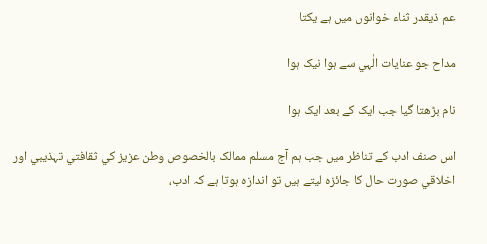عم ذيقدر ثناء خوانوں ميں ہے يکتا

مداح جو عنايات الٰہي سے ہوا نيک ہوا

نام بڑھتا گيا جب ايک کے بعد ايک ہوا

اس صنف ادب کے تناظر ميں جب ہم آج مسلم ممالک بالخصوص وطن عزيز کي ثقافتي تہذيبي اور اخلاقي صورت حال کا جائزہ ليتے ہيں تو اندازہ ہوتا ہے کہ ادب،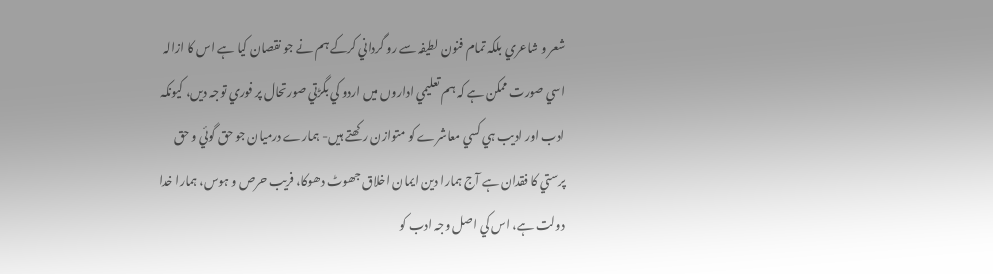شعر و شاعري بلکہ تمام فنون لطيفہ سے رو گرداني کرکے ہم نے جو نقصان کيا ہے اس کا ازالہ اسي صورت ممکن ہے کہ ہم تعليمي اداروں ميں اردو کي بگڑتي صورتحال پر فوري توجہ ديں، کيونکہ ادب اور اديب ہي کسي معاشرے کو متوازن رکھتے ہيں- ہمارے درميان جو حق گوئي و حق پرستي کا فقدان ہے آج ہمارا دين ايمان اخلاق جھوٹ دھوکا، فريب حرص و ہوس، ہمارا خدا دولت ہے، اس کي اصل وجہ ادب کو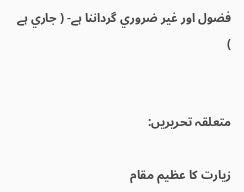فضول اور غير ضروري گرداننا ہے- ( جاري ہے )


متعلقہ تحریریں:

زيارت کا عظيم مقام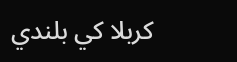کربلا کي بلندي